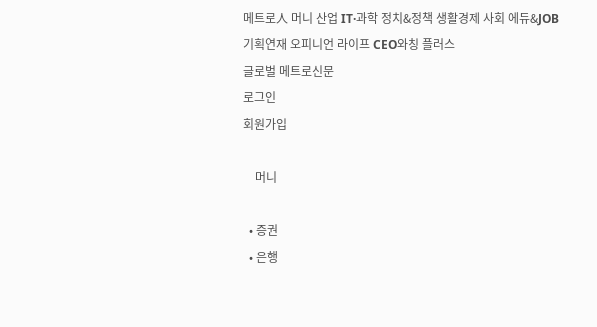메트로人 머니 산업 IT·과학 정치&정책 생활경제 사회 에듀&JOB 기획연재 오피니언 라이프 CEO와칭 플러스
글로벌 메트로신문
로그인
회원가입

    머니

  • 증권
  • 은행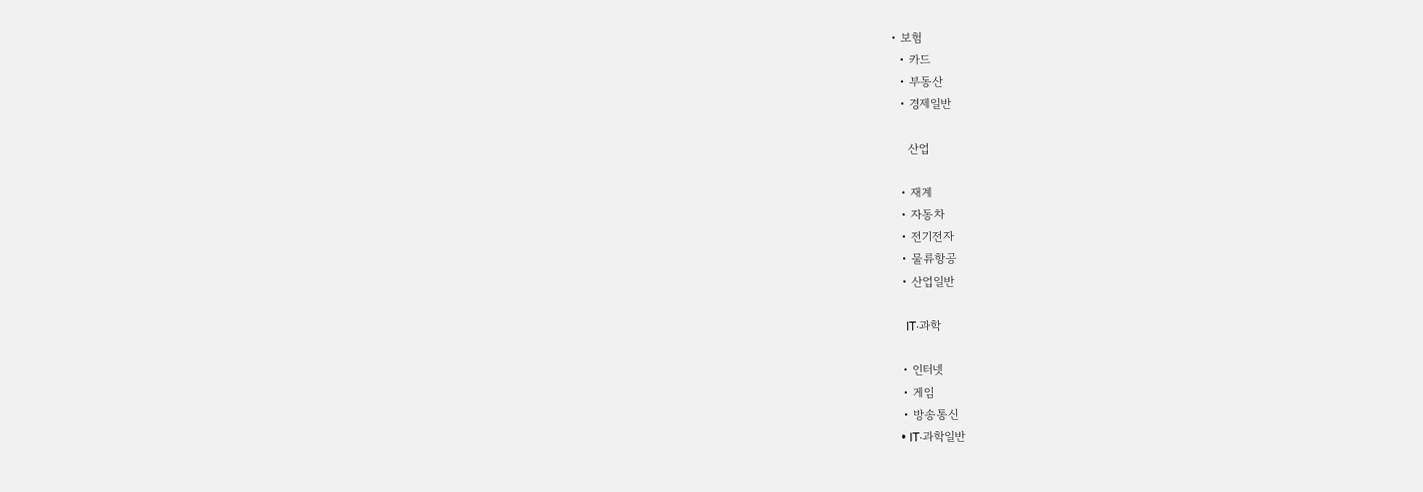• 보험
  • 카드
  • 부동산
  • 경제일반

    산업

  • 재계
  • 자동차
  • 전기전자
  • 물류항공
  • 산업일반

    IT·과학

  • 인터넷
  • 게임
  • 방송통신
  • IT·과학일반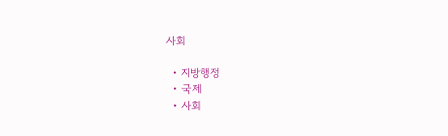사회

  • 지방행정
  • 국제
  • 사회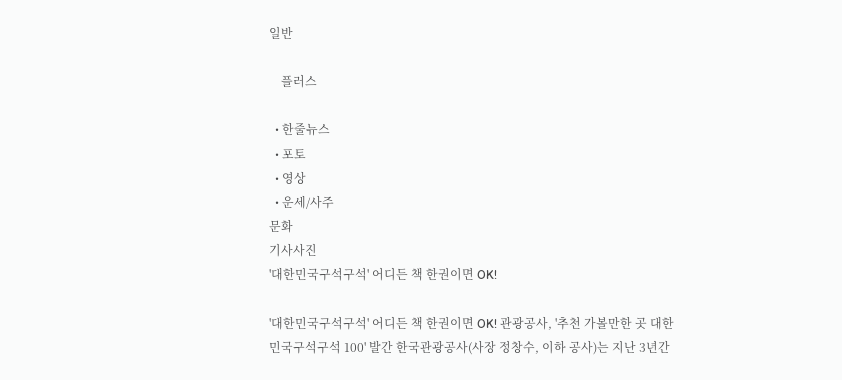일반

    플러스

  • 한줄뉴스
  • 포토
  • 영상
  • 운세/사주
문화
기사사진
'대한민국구석구석' 어디든 책 한권이면 OK!

'대한민국구석구석' 어디든 책 한권이면 OK! 관광공사, '추천 가볼만한 곳 대한민국구석구석 100' 발간 한국관광공사(사장 정창수, 이하 공사)는 지난 3년간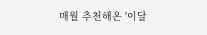매월 추천해온 '이달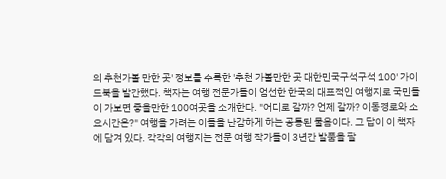의 추천가볼 만한 곳' 정보를 수록한 '추천 가볼만한 곳 대한민국구석구석 100' 가이드북을 발간했다. 책자는 여행 전문가들이 엄선한 한국의 대표적인 여행지로 국민들이 가보면 좋을만한 100여곳을 소개한다. "어디로 갈까? 언제 갈까? 이동경로와 소요시간은?" 여행을 가려는 이들을 난감하게 하는 공통된 물음이다. 그 답이 이 책자에 담겨 있다. 각각의 여행지는 전문 여행 작가들이 3년간 발품을 팔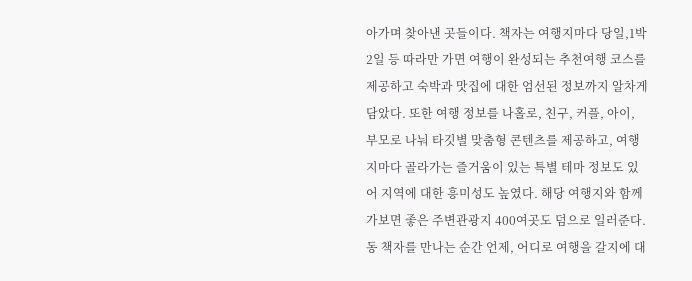아가며 찾아낸 곳들이다. 책자는 여행지마다 당일,1박2일 등 따라만 가면 여행이 완성되는 추천여행 코스를 제공하고 숙박과 맛집에 대한 엄선된 정보까지 알차게 담았다. 또한 여행 정보를 나홀로, 친구, 커플, 아이, 부모로 나눠 타깃별 맞춤형 콘텐츠를 제공하고, 여행지마다 골라가는 즐거움이 있는 특별 테마 정보도 있어 지역에 대한 흥미성도 높였다. 해당 여행지와 함께 가보면 좋은 주변관광지 400여곳도 덤으로 일러준다. 동 책자를 만나는 순간 언제, 어디로 여행을 갈지에 대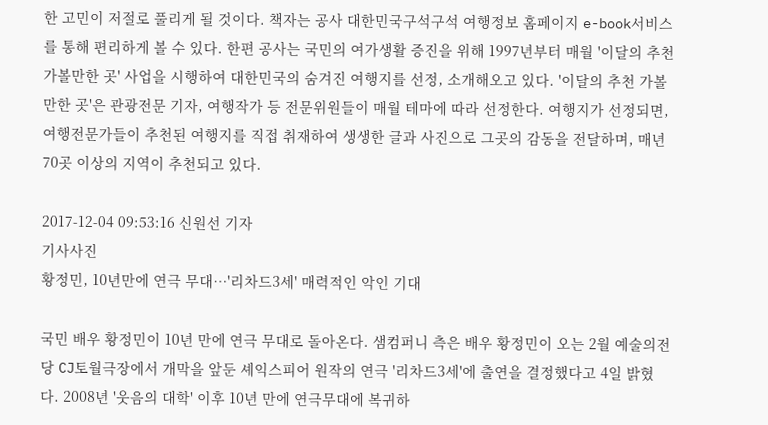한 고민이 저절로 풀리게 될 것이다. 책자는 공사 대한민국구석구석 여행정보 홈페이지 e-book서비스를 통해 편리하게 볼 수 있다. 한편 공사는 국민의 여가생활 증진을 위해 1997년부터 매월 '이달의 추천 가볼만한 곳' 사업을 시행하여 대한민국의 숨겨진 여행지를 선정, 소개해오고 있다. '이달의 추천 가볼만한 곳'은 관광전문 기자, 여행작가 등 전문위원들이 매월 테마에 따라 선정한다. 여행지가 선정되면, 여행전문가들이 추천된 여행지를 직접 취재하여 생생한 글과 사진으로 그곳의 감동을 전달하며, 매년 70곳 이상의 지역이 추천되고 있다.

2017-12-04 09:53:16 신원선 기자
기사사진
황정민, 10년만에 연극 무대…'리차드3세' 매력적인 악인 기대

국민 배우 황정민이 10년 만에 연극 무대로 돌아온다. 샘컴퍼니 측은 배우 황정민이 오는 2월 예술의전당 CJ토월극장에서 개막을 앞둔 셰익스피어 원작의 연극 '리차드3세'에 출연을 결정했다고 4일 밝혔다. 2008년 '웃음의 대학' 이후 10년 만에 연극무대에 복귀하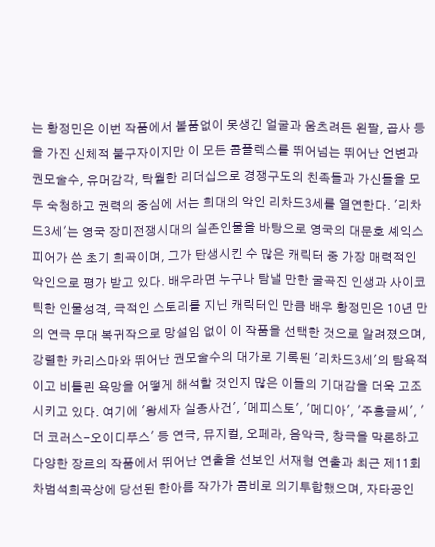는 황정민은 이번 작품에서 볼품없이 못생긴 얼굴과 움츠려든 왼팔, 곱사 등을 가진 신체적 불구자이지만 이 모든 콤플렉스를 뛰어넘는 뛰어난 언변과 권모술수, 유머감각, 탁월한 리더십으로 경쟁구도의 친족들과 가신들을 모두 숙청하고 권력의 중심에 서는 희대의 악인 리차드3세를 열연한다. '리차드3세'는 영국 장미전쟁시대의 실존인물을 바탕으로 영국의 대문호 셰익스피어가 쓴 초기 희곡이며, 그가 탄생시킨 수 많은 캐릭터 중 가장 매력적인 악인으로 평가 받고 있다. 배우라면 누구나 탐낼 만한 굴곡진 인생과 사이코틱한 인물성격, 극적인 스토리를 지닌 캐릭터인 만큼 배우 황정민은 10년 만의 연극 무대 복귀작으로 망설임 없이 이 작품을 선택한 것으로 알려졌으며, 강렬한 카리스마와 뛰어난 권모술수의 대가로 기록된 '리차드3세'의 탐욕적이고 비틀린 욕망을 어떻게 해석할 것인지 많은 이들의 기대감을 더욱 고조시키고 있다. 여기에 '왕세자 실종사건', '메피스토', '메디아', '주홍글씨', '더 코러스-오이디푸스' 등 연극, 뮤지컬, 오페라, 음악극, 창극을 막론하고 다양한 장르의 작품에서 뛰어난 연출을 선보인 서재형 연출과 최근 제11회 차범석희곡상에 당선된 한아름 작가가 콤비로 의기투합했으며, 자타공인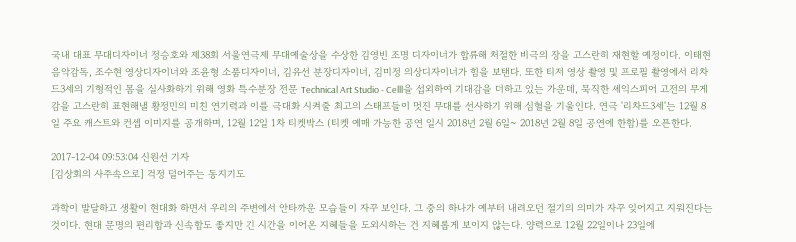국내 대표 무대디자이너 정승호와 제38회 서울연극제 무대예술상을 수상한 김영빈 조명 디자이너가 합류해 처절한 비극의 장을 고스란히 재현할 예정이다. 이태현 음악감독, 조수현 영상디자이너와 조윤형 소품디자이너, 김유선 분장디자이너, 김미정 의상디자이너가 힘을 보탠다. 또한 티저 영상 촬영 및 프로필 촬영에서 리차드3세의 기형적인 몸을 실사화하기 위해 영화 특수분장 전문 Technical Art Studio - Celll을 섭외하여 기대감을 더하고 있는 가운데, 묵직한 셰익스피어 고전의 무게감을 고스란히 표현해낼 황정민의 미친 연기력과 이를 극대화 시켜줄 최고의 스태프들이 멋진 무대를 선사하기 위해 심혈을 기울인다. 연극 '리차드3세'는 12월 8일 주요 캐스트와 컨셉 이미지를 공개하며, 12월 12일 1차 티켓박스 (티켓 예매 가능한 공연 일시 2018년 2월 6일~ 2018년 2월 8일 공연에 한함)를 오픈한다.

2017-12-04 09:53:04 신원선 기자
[김상회의 사주속으로] 걱정 덜어주는 동지기도

과학이 발달하고 생활이 현대화 하면서 우리의 주변에서 안타까운 모습들이 자꾸 보인다. 그 중의 하나가 예부터 내려오던 절기의 의미가 자꾸 잊어지고 지워진다는 것이다. 현대 문명의 편리함과 신속함도 좋지만 긴 시간을 이어온 지혜들을 도외시하는 건 지혜롭게 보이지 않는다. 양력으로 12월 22일이나 23일에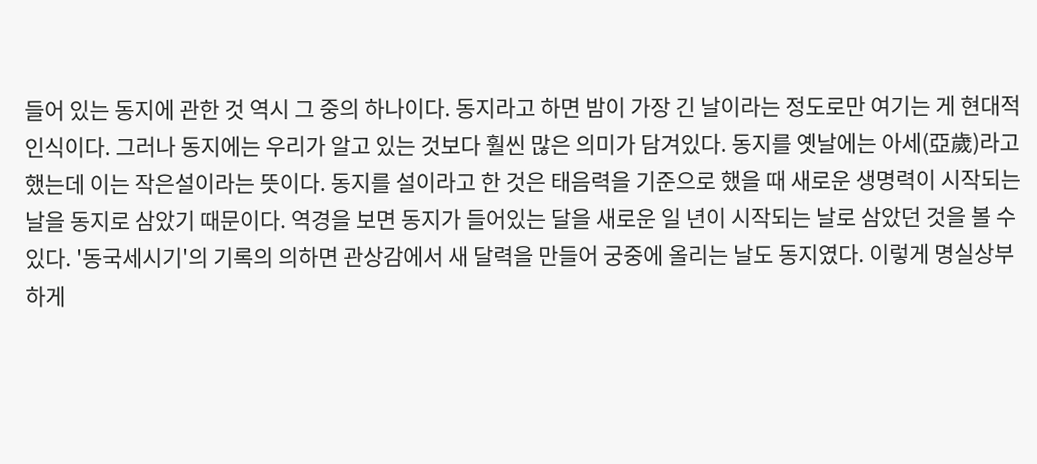들어 있는 동지에 관한 것 역시 그 중의 하나이다. 동지라고 하면 밤이 가장 긴 날이라는 정도로만 여기는 게 현대적 인식이다. 그러나 동지에는 우리가 알고 있는 것보다 훨씬 많은 의미가 담겨있다. 동지를 옛날에는 아세(亞歲)라고 했는데 이는 작은설이라는 뜻이다. 동지를 설이라고 한 것은 태음력을 기준으로 했을 때 새로운 생명력이 시작되는 날을 동지로 삼았기 때문이다. 역경을 보면 동지가 들어있는 달을 새로운 일 년이 시작되는 날로 삼았던 것을 볼 수 있다. '동국세시기'의 기록의 의하면 관상감에서 새 달력을 만들어 궁중에 올리는 날도 동지였다. 이렇게 명실상부하게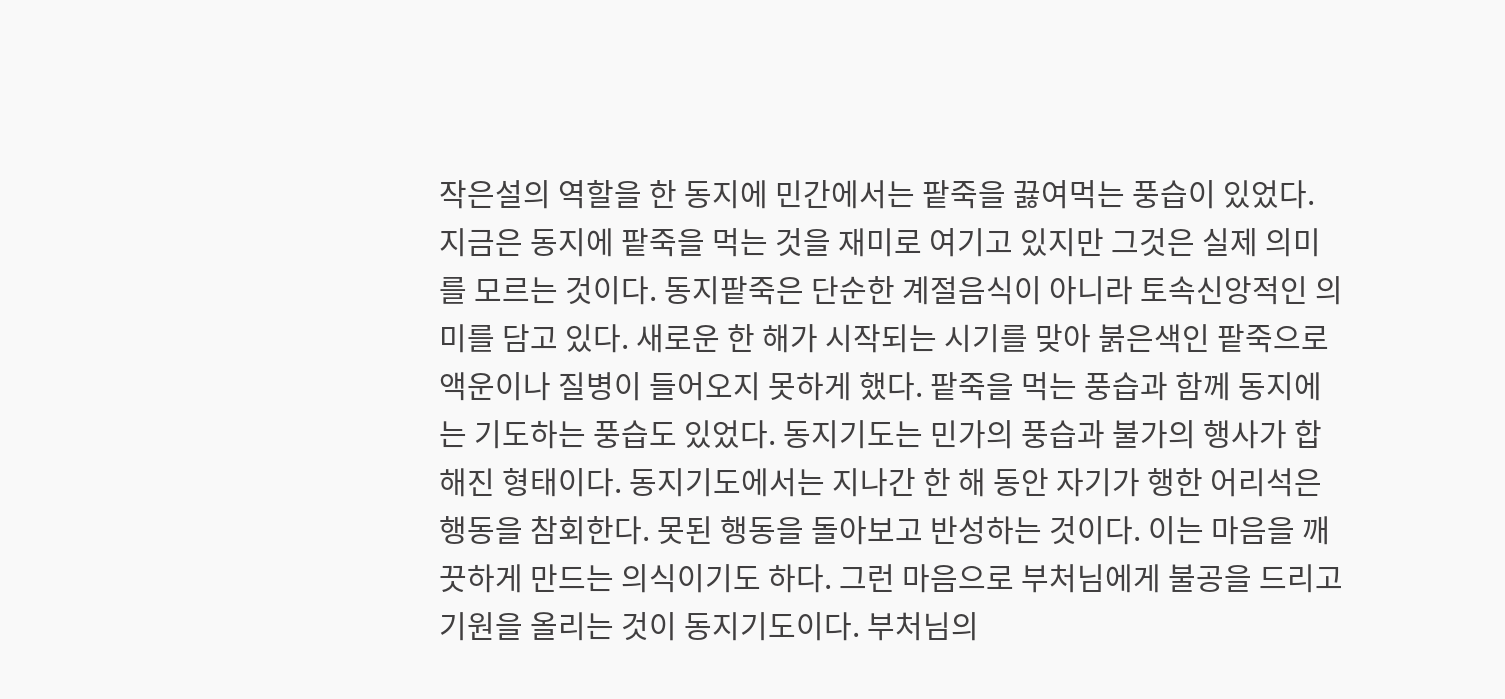작은설의 역할을 한 동지에 민간에서는 팥죽을 끓여먹는 풍습이 있었다. 지금은 동지에 팥죽을 먹는 것을 재미로 여기고 있지만 그것은 실제 의미를 모르는 것이다. 동지팥죽은 단순한 계절음식이 아니라 토속신앙적인 의미를 담고 있다. 새로운 한 해가 시작되는 시기를 맞아 붉은색인 팥죽으로 액운이나 질병이 들어오지 못하게 했다. 팥죽을 먹는 풍습과 함께 동지에는 기도하는 풍습도 있었다. 동지기도는 민가의 풍습과 불가의 행사가 합해진 형태이다. 동지기도에서는 지나간 한 해 동안 자기가 행한 어리석은 행동을 참회한다. 못된 행동을 돌아보고 반성하는 것이다. 이는 마음을 깨끗하게 만드는 의식이기도 하다. 그런 마음으로 부처님에게 불공을 드리고 기원을 올리는 것이 동지기도이다. 부처님의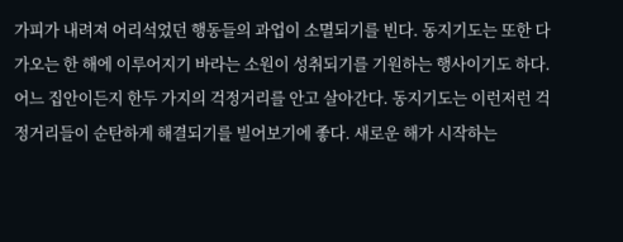가피가 내려져 어리석었던 행동들의 과업이 소멸되기를 빈다. 동지기도는 또한 다가오는 한 해에 이루어지기 바라는 소원이 성취되기를 기원하는 행사이기도 하다. 어느 집안이든지 한두 가지의 걱정거리를 안고 살아간다. 동지기도는 이런저런 걱정거리들이 순탄하게 해결되기를 빌어보기에 좋다. 새로운 해가 시작하는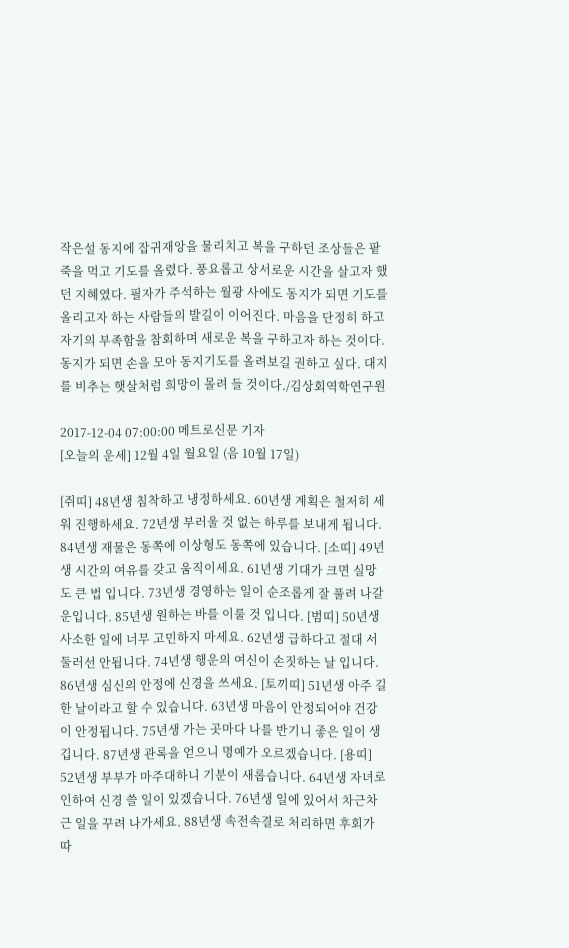작은설 동지에 잡귀재앙을 물리치고 복을 구하던 조상들은 팥죽을 먹고 기도를 올렸다. 풍요롭고 상서로운 시간을 살고자 했던 지혜였다. 필자가 주석하는 월광 사에도 동지가 되면 기도를 올리고자 하는 사람들의 발길이 이어진다. 마음을 단정히 하고 자기의 부족함을 참회하며 새로운 복을 구하고자 하는 것이다. 동지가 되면 손을 모아 동지기도를 올려보길 권하고 싶다. 대지를 비추는 햇살처럼 희망이 몰려 들 것이다./김상회역학연구원

2017-12-04 07:00:00 메트로신문 기자
[오늘의 운세] 12월 4일 월요일 (음 10월 17일)

[쥐띠] 48년생 침착하고 냉정하세요. 60년생 계획은 철저히 세워 진행하세요. 72년생 부러울 것 없는 하루를 보내게 됩니다. 84년생 재물은 동쪽에 이상형도 동쪽에 있습니다. [소띠] 49년생 시간의 여유를 갖고 움직이세요. 61년생 기대가 크면 실망도 큰 법 입니다. 73년생 경영하는 일이 순조롭게 잘 풀려 나갈 운입니다. 85년생 원하는 바를 이룰 것 입니다. [범띠] 50년생 사소한 일에 너무 고민하지 마세요. 62년생 급하다고 절대 서둘러선 안됩니다. 74년생 행운의 여신이 손짓하는 날 입니다. 86년생 심신의 안정에 신경을 쓰세요. [토끼띠] 51년생 아주 길한 날이라고 할 수 있습니다. 63년생 마음이 안정되어야 건강이 안정됩니다. 75년생 가는 곳마다 나를 반기니 좋은 일이 생깁니다. 87년생 관록을 얻으니 명예가 오르겠습니다. [용띠] 52년생 부부가 마주대하니 기분이 새롭습니다. 64년생 자녀로 인하여 신경 쓸 일이 있겠습니다. 76년생 일에 있어서 차근차근 일을 꾸려 나가세요. 88년생 속전속결로 처리하면 후회가 따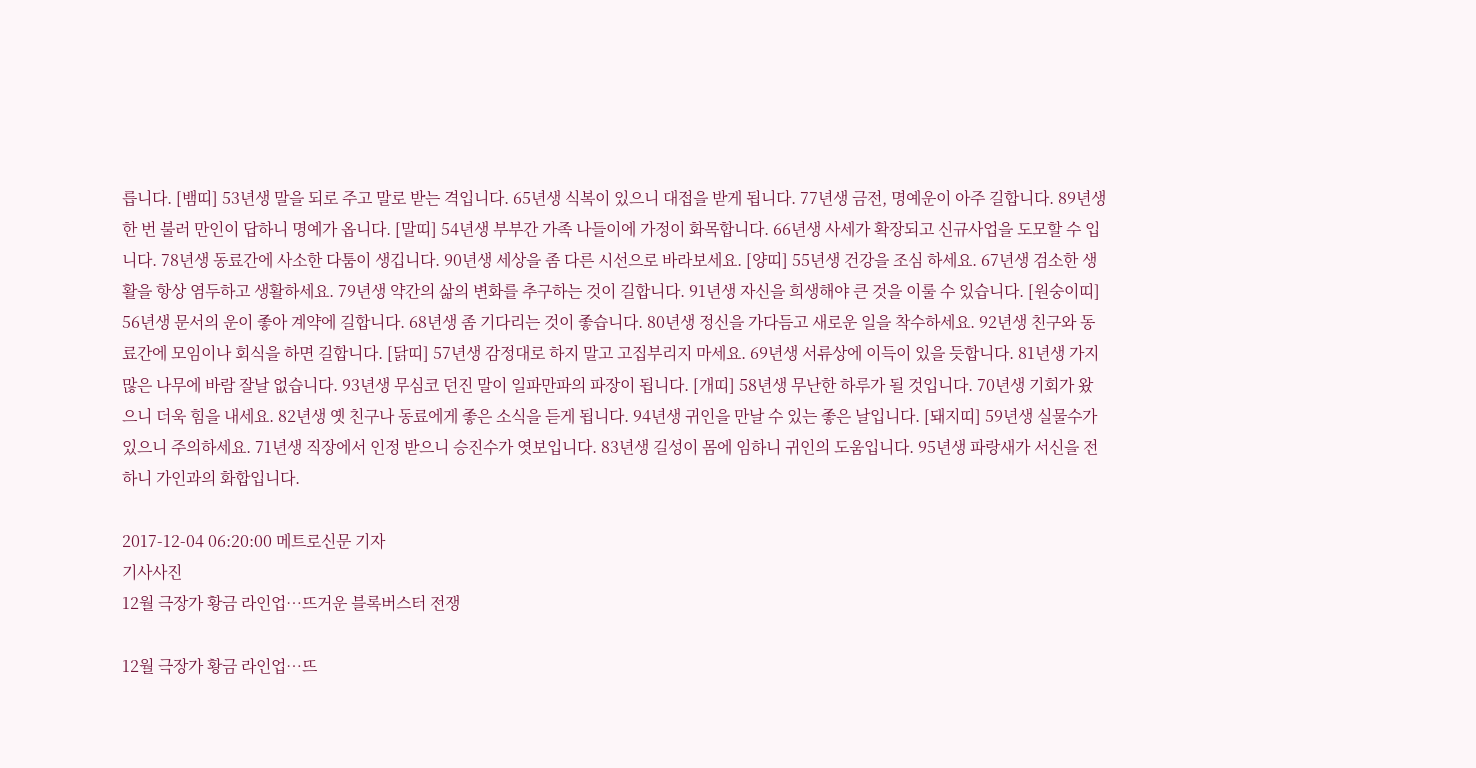릅니다. [뱀띠] 53년생 말을 되로 주고 말로 받는 격입니다. 65년생 식복이 있으니 대접을 받게 됩니다. 77년생 금전, 명예운이 아주 길합니다. 89년생 한 번 불러 만인이 답하니 명예가 옵니다. [말띠] 54년생 부부간 가족 나들이에 가정이 화목합니다. 66년생 사세가 확장되고 신규사업을 도모할 수 입니다. 78년생 동료간에 사소한 다툼이 생깁니다. 90년생 세상을 좀 다른 시선으로 바라보세요. [양띠] 55년생 건강을 조심 하세요. 67년생 검소한 생활을 항상 염두하고 생활하세요. 79년생 약간의 삶의 변화를 추구하는 것이 길합니다. 91년생 자신을 희생해야 큰 것을 이룰 수 있습니다. [원숭이띠] 56년생 문서의 운이 좋아 계약에 길합니다. 68년생 좀 기다리는 것이 좋습니다. 80년생 정신을 가다듬고 새로운 일을 착수하세요. 92년생 친구와 동료간에 모임이나 회식을 하면 길합니다. [닭띠] 57년생 감정대로 하지 말고 고집부리지 마세요. 69년생 서류상에 이득이 있을 듯합니다. 81년생 가지 많은 나무에 바람 잘날 없습니다. 93년생 무심코 던진 말이 일파만파의 파장이 됩니다. [개띠] 58년생 무난한 하루가 될 것입니다. 70년생 기회가 왔으니 더욱 힘을 내세요. 82년생 옛 친구나 동료에게 좋은 소식을 듣게 됩니다. 94년생 귀인을 만날 수 있는 좋은 날입니다. [돼지띠] 59년생 실물수가 있으니 주의하세요. 71년생 직장에서 인정 받으니 승진수가 엿보입니다. 83년생 길성이 몸에 임하니 귀인의 도움입니다. 95년생 파랑새가 서신을 전하니 가인과의 화합입니다.

2017-12-04 06:20:00 메트로신문 기자
기사사진
12월 극장가 황금 라인업…뜨거운 블록버스터 전쟁

12월 극장가 황금 라인업…뜨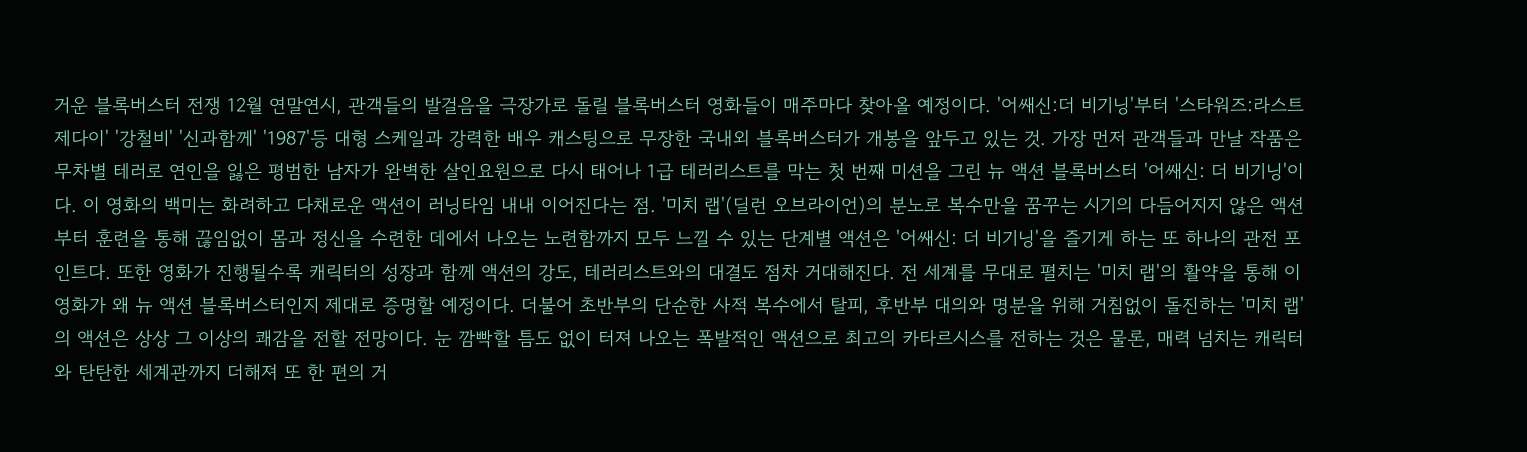거운 블록버스터 전쟁 12월 연말연시, 관객들의 발걸음을 극장가로 돌릴 블록버스터 영화들이 매주마다 찾아올 예정이다. '어쌔신:더 비기닝'부터 '스타워즈:라스트 제다이' '강철비' '신과함께' '1987'등 대형 스케일과 강력한 배우 캐스팅으로 무장한 국내외 블록버스터가 개봉을 앞두고 있는 것. 가장 먼저 관객들과 만날 작품은 무차별 테러로 연인을 잃은 평범한 남자가 완벽한 살인요원으로 다시 태어나 1급 테러리스트를 막는 첫 번째 미션을 그린 뉴 액션 블록버스터 '어쌔신: 더 비기닝'이다. 이 영화의 백미는 화려하고 다채로운 액션이 러닝타임 내내 이어진다는 점. '미치 랩'(딜런 오브라이언)의 분노로 복수만을 꿈꾸는 시기의 다듬어지지 않은 액션부터 훈련을 통해 끊임없이 몸과 정신을 수련한 데에서 나오는 노련함까지 모두 느낄 수 있는 단계별 액션은 '어쌔신: 더 비기닝'을 즐기게 하는 또 하나의 관전 포인트다. 또한 영화가 진행될수록 캐릭터의 성장과 함께 액션의 강도, 테러리스트와의 대결도 점차 거대해진다. 전 세계를 무대로 펼치는 '미치 랩'의 활약을 통해 이 영화가 왜 뉴 액션 블록버스터인지 제대로 증명할 예정이다. 더불어 초반부의 단순한 사적 복수에서 탈피, 후반부 대의와 명분을 위해 거침없이 돌진하는 '미치 랩'의 액션은 상상 그 이상의 쾌감을 전할 전망이다. 눈 깜빡할 틈도 없이 터져 나오는 폭발적인 액션으로 최고의 카타르시스를 전하는 것은 물론, 매력 넘치는 캐릭터와 탄탄한 세계관까지 더해져 또 한 편의 거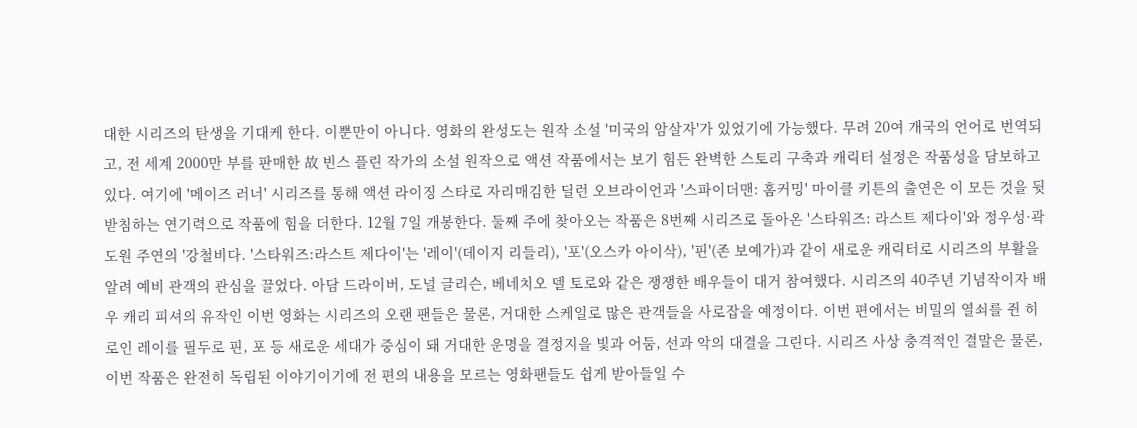대한 시리즈의 탄생을 기대케 한다. 이뿐만이 아니다. 영화의 완성도는 원작 소설 '미국의 암살자'가 있었기에 가능했다. 무려 20여 개국의 언어로 번역되고, 전 세계 2000만 부를 판매한 故 빈스 플린 작가의 소설 원작으로 액션 작품에서는 보기 힘든 완벽한 스토리 구축과 캐릭터 설정은 작품성을 담보하고 있다. 여기에 '메이즈 러너' 시리즈를 통해 액션 라이징 스타로 자리매김한 딜런 오브라이언과 '스파이더맨: 홈커밍' 마이클 키튼의 출연은 이 모든 것을 뒷받침하는 연기력으로 작품에 힘을 더한다. 12월 7일 개봉한다. 둘째 주에 찾아오는 작품은 8번째 시리즈로 돌아온 '스타워즈: 라스트 제다이'와 정우성·곽도원 주연의 '강철비다. '스타워즈:라스트 제다이'는 '레이'(데이지 리들리), '포'(오스카 아이삭), '핀'(존 보예가)과 같이 새로운 캐릭터로 시리즈의 부활을 알려 예비 관객의 관심을 끌었다. 아담 드라이버, 도널 글리슨, 베네치오 델 토로와 같은 쟁쟁한 배우들이 대거 참여했다. 시리즈의 40주년 기념작이자 배우 캐리 피셔의 유작인 이번 영화는 시리즈의 오랜 팬들은 물론, 거대한 스케일로 많은 관객들을 사로잡을 예정이다. 이번 편에서는 비밀의 열쇠를 쥔 히로인 레이를 필두로 핀, 포 등 새로운 세대가 중심이 돼 거대한 운명을 결정지을 빛과 어둠, 선과 악의 대결을 그린다. 시리즈 사상 충격적인 결말은 물론, 이번 작품은 완전히 독립된 이야기이기에 전 편의 내용을 모르는 영화팬들도 쉽게 받아들일 수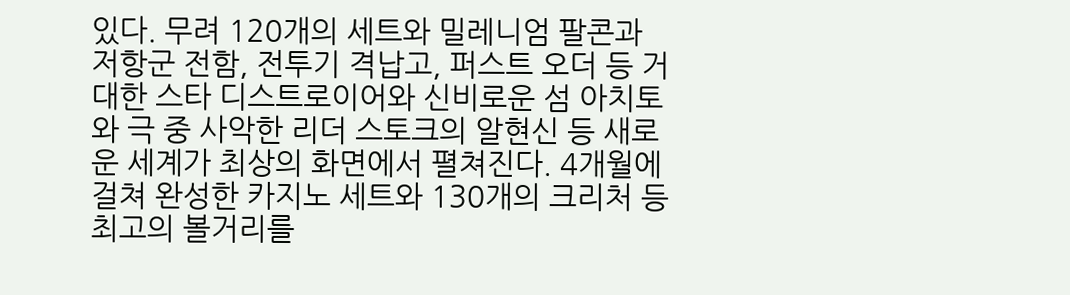있다. 무려 120개의 세트와 밀레니엄 팔콘과 저항군 전함, 전투기 격납고, 퍼스트 오더 등 거대한 스타 디스트로이어와 신비로운 섬 아치토와 극 중 사악한 리더 스토크의 알현신 등 새로운 세계가 최상의 화면에서 펼쳐진다. 4개월에 걸쳐 완성한 카지노 세트와 130개의 크리처 등 최고의 볼거리를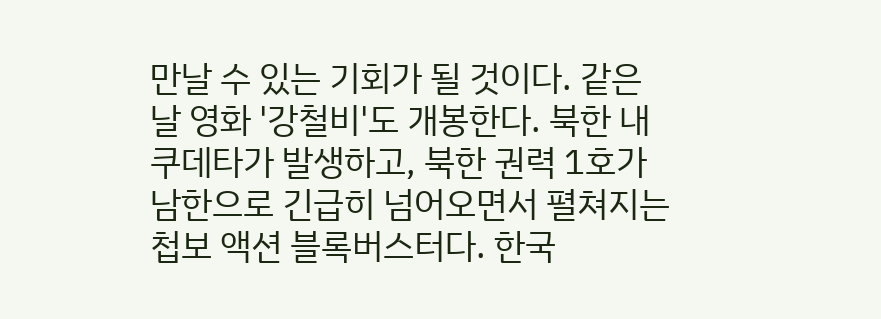만날 수 있는 기회가 될 것이다. 같은 날 영화 '강철비'도 개봉한다. 북한 내 쿠데타가 발생하고, 북한 권력 1호가 남한으로 긴급히 넘어오면서 펼쳐지는 첩보 액션 블록버스터다. 한국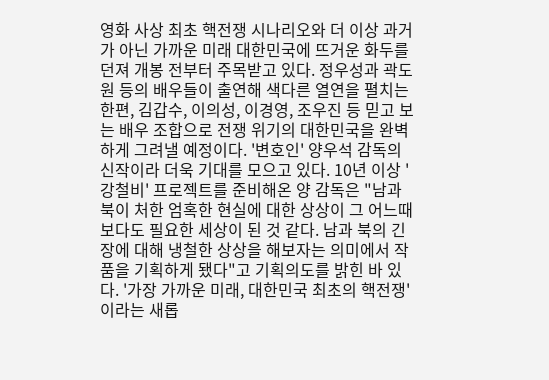영화 사상 최초 핵전쟁 시나리오와 더 이상 과거가 아닌 가까운 미래 대한민국에 뜨거운 화두를 던져 개봉 전부터 주목받고 있다. 정우성과 곽도원 등의 배우들이 출연해 색다른 열연을 펼치는 한편, 김갑수, 이의성, 이경영, 조우진 등 믿고 보는 배우 조합으로 전쟁 위기의 대한민국을 완벽하게 그려낼 예정이다. '변호인' 양우석 감독의 신작이라 더욱 기대를 모으고 있다. 10년 이상 '강철비' 프로젝트를 준비해온 양 감독은 "남과 북이 처한 엄혹한 현실에 대한 상상이 그 어느때보다도 필요한 세상이 된 것 같다. 남과 북의 긴장에 대해 냉철한 상상을 해보자는 의미에서 작품을 기획하게 됐다"고 기획의도를 밝힌 바 있다. '가장 가까운 미래, 대한민국 최초의 핵전쟁'이라는 새롭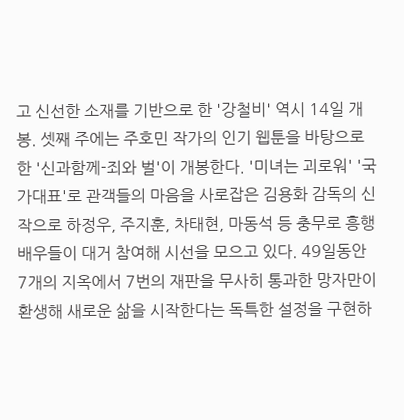고 신선한 소재를 기반으로 한 '강철비' 역시 14일 개봉. 셋째 주에는 주호민 작가의 인기 웹툰을 바탕으로 한 '신과함께-죄와 벌'이 개봉한다. '미녀는 괴로워' '국가대표'로 관객들의 마음을 사로잡은 김용화 감독의 신작으로 하정우, 주지훈, 차태현, 마동석 등 충무로 흥행 배우들이 대거 참여해 시선을 모으고 있다. 49일동안 7개의 지옥에서 7번의 재판을 무사히 통과한 망자만이 환생해 새로운 삶을 시작한다는 독특한 설정을 구현하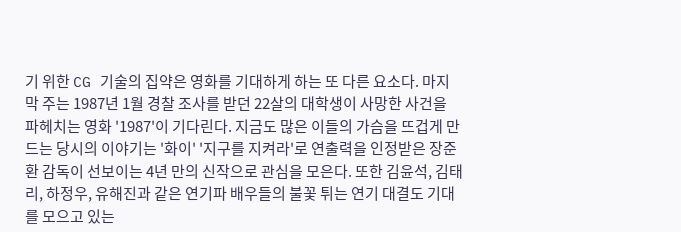기 위한 CG 기술의 집약은 영화를 기대하게 하는 또 다른 요소다. 마지막 주는 1987년 1월 경찰 조사를 받던 22살의 대학생이 사망한 사건을 파헤치는 영화 '1987'이 기다린다. 지금도 많은 이들의 가슴을 뜨겁게 만드는 당시의 이야기는 '화이' '지구를 지켜라'로 연출력을 인정받은 장준환 감독이 선보이는 4년 만의 신작으로 관심을 모은다. 또한 김윤석, 김태리, 하정우, 유해진과 같은 연기파 배우들의 불꽃 튀는 연기 대결도 기대를 모으고 있는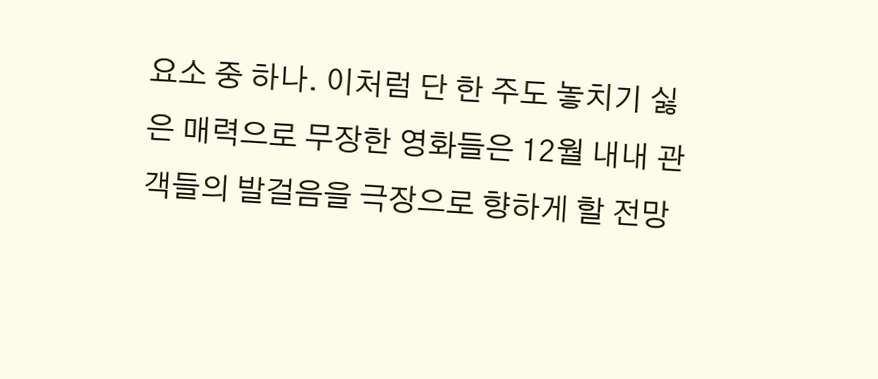요소 중 하나. 이처럼 단 한 주도 놓치기 싫은 매력으로 무장한 영화들은 12월 내내 관객들의 발걸음을 극장으로 향하게 할 전망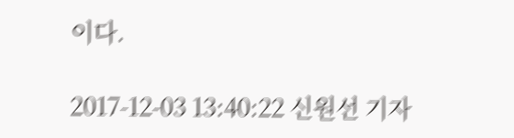이다.

2017-12-03 13:40:22 신원선 기자